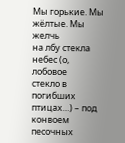Мы горькие. Мы жёлтые. Мы желчь
на лбу стекла небес (о, лобовое
стекло в погибших птицах…) – под конвоем
песочных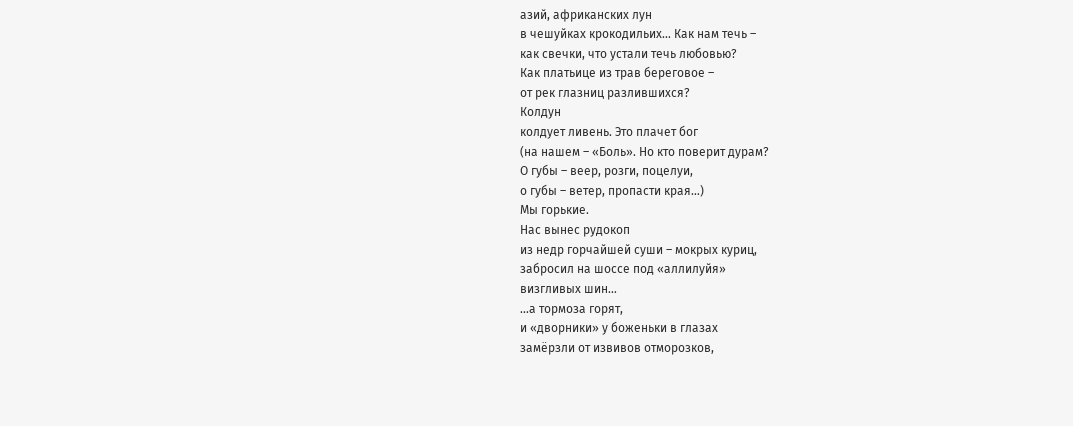азий, африканских лун
в чешуйках крокодильих… Как нам течь –
как свечки, что устали течь любовью?
Как платьице из трав береговое –
от рек глазниц разлившихся?
Колдун
колдует ливень. Это плачет бог
(на нашем – «Боль». Но кто поверит дурам?
О губы – веер, розги, поцелуи,
о губы – ветер, пропасти края…)
Мы горькие.
Нас вынес рудокоп
из недр горчайшей суши – мокрых куриц,
забросил на шоссе под «аллилуйя»
визгливых шин…
…а тормоза горят,
и «дворники» у боженьки в глазах
замёрзли от извивов отморозков,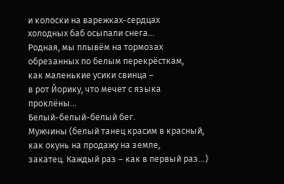и колоски на варежках-сердцах
холодных баб осыпали снега…
Родная, мы плывём на тормозах
обрезанных по белым перекрёсткам,
как маленькие усики свинца –
в рот Йорику, что мечет с языка
проклёны…
Белый-белый-белый бег.
Мужчины (белый танец красим в красный,
как окунь на продажу на земле,
закатец. Каждый раз – как в первый раз…)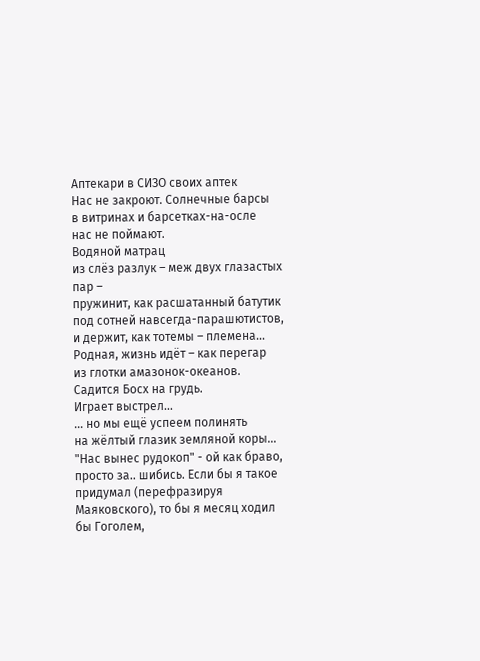Аптекари в СИЗО своих аптек
Нас не закроют. Солнечные барсы
в витринах и барсетках-на-осле
нас не поймают.
Водяной матрац
из слёз разлук – меж двух глазастых пар –
пружинит, как расшатанный батутик
под сотней навсегда-парашютистов,
и держит, как тотемы – племена…
Родная, жизнь идёт – как перегар
из глотки амазонок-океанов.
Садится Босх на грудь.
Играет выстрел…
… но мы ещё успеем полинять
на жёлтый глазик земляной коры…
"Нас вынес рудокоп" - ой как браво, просто за.. шибись. Если бы я такое придумал (перефразируя Маяковского), то бы я месяц ходил бы Гоголем,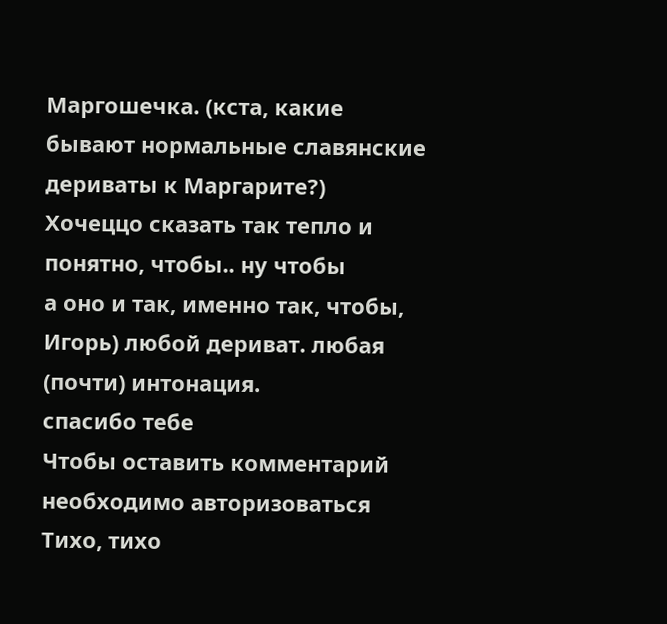Маргошечка. (кста, какие бывают нормальные славянские дериваты к Маргарите?) Хочеццо сказать так тепло и понятно, чтобы.. ну чтобы
а оно и так, именно так, чтобы, Игорь) любой дериват. любая (почти) интонация.
спасибо тебе
Чтобы оставить комментарий необходимо авторизоваться
Тихо, тихо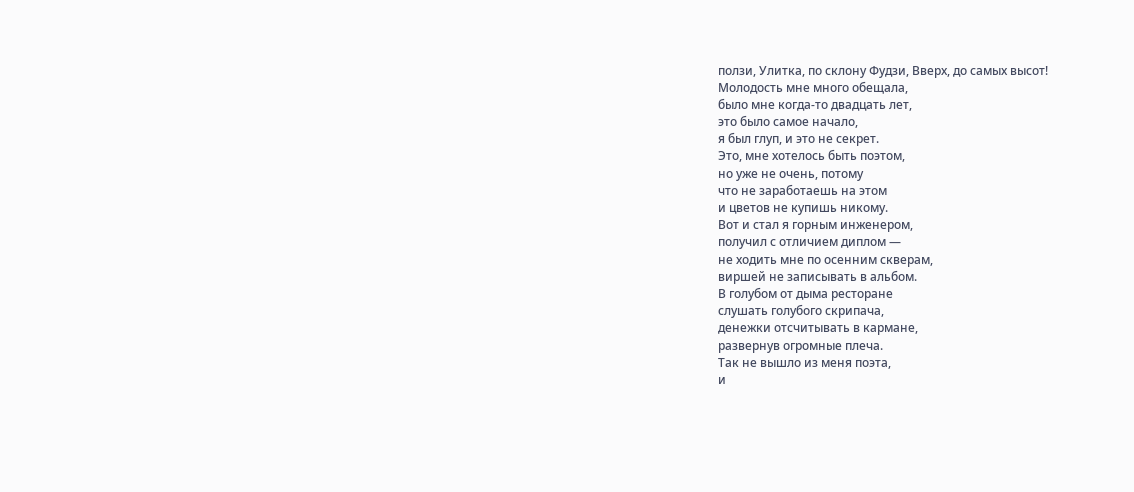ползи, Улитка, по склону Фудзи, Вверх, до самых высот!
Молодость мне много обещала,
было мне когда-то двадцать лет,
это было самое начало,
я был глуп, и это не секрет.
Это, мне хотелось быть поэтом,
но уже не очень, потому
что не заработаешь на этом
и цветов не купишь никому.
Вот и стал я горным инженером,
получил с отличием диплом —
не ходить мне по осенним скверам,
виршей не записывать в альбом.
В голубом от дыма ресторане
слушать голубого скрипача,
денежки отсчитывать в кармане,
развернув огромные плеча.
Так не вышло из меня поэта,
и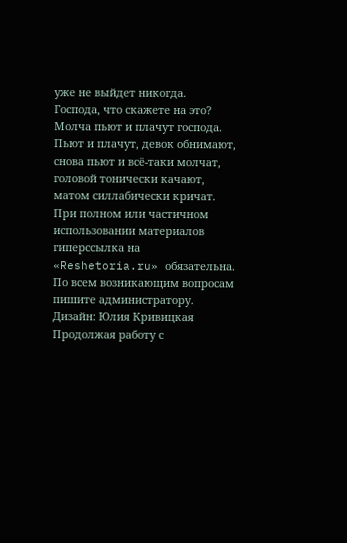уже не выйдет никогда.
Господа, что скажете на это?
Молча пьют и плачут господа.
Пьют и плачут, девок обнимают,
снова пьют и всё-таки молчат,
головой тонически качают,
матом силлабически кричат.
При полном или частичном использовании материалов гиперссылка на «Reshetoria.ru» обязательна. По всем возникающим вопросам пишите администратору.
Дизайн: Юлия Кривицкая
Продолжая работу с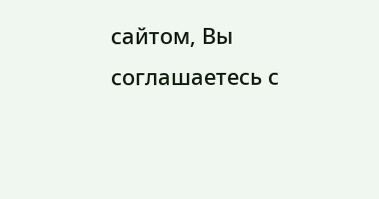сайтом, Вы соглашаетесь с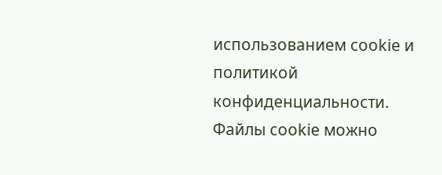использованием cookie и политикой конфиденциальности. Файлы cookie можно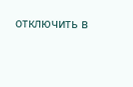отключить в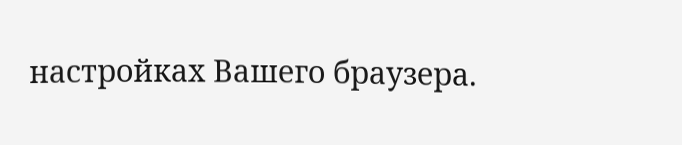настройках Вашего браузера.